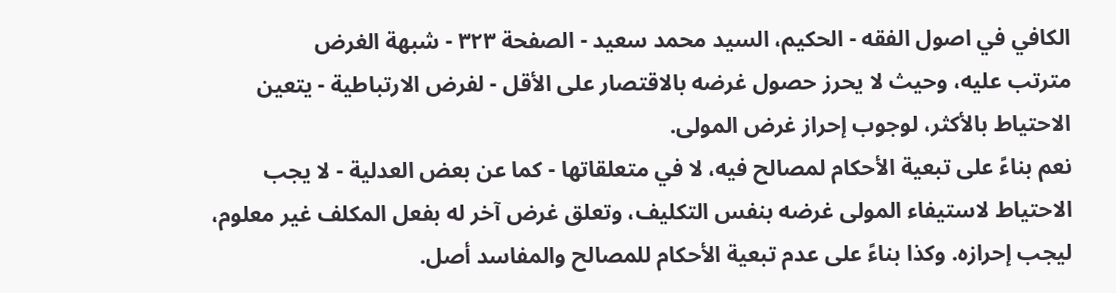الكافي في اصول الفقه - الحكيم، السيد محمد سعيد - الصفحة ٣٢٣ - شبهة الغرض
مترتب عليه، وحيث لا يحرز حصول غرضه بالاقتصار على الأقل - لفرض الارتباطية - يتعين الاحتياط بالأكثر، لوجوب إحراز غرض المولى.
نعم بناءً على تبعية الأحكام لمصالح فيه، لا في متعلقاتها - كما عن بعض العدلية - لا يجب الاحتياط لاستيفاء المولى غرضه بنفس التكليف، وتعلق غرض آخر له بفعل المكلف غير معلوم، ليجب إحرازه. وكذا بناءً على عدم تبعية الأحكام للمصالح والمفاسد أصل.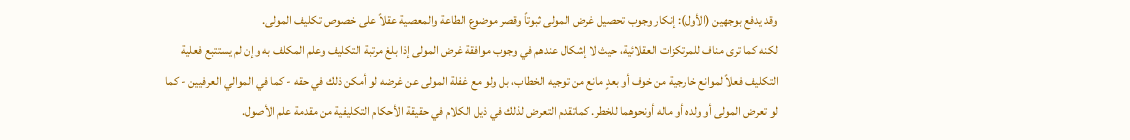وقد يدفع بوجهين (الأول): إنكار وجوب تحصيل غرض المولى ثبوتاً وقصر موضوع الطاعة والمعصية عقلاً على خصوص تكليف المولى.
لكنه كما ترى مناف للمرتكزات العقلائية، حيث لا إشكال عندهم في وجوب موافقة غرض المولى إذا بلغ مرتبة التكليف وعلم المكلف به وإن لم يستتبع فعلية التكليف فعلاً لموانع خارجية من خوف أو بعدٍ مانع من توجيه الخطاب، بل ولو مع غفلة المولى عن غرضه لو أمكن ذلك في حقه - كما في الموالي العرفيين - كما لو تعرض المولى أو ولده أو ماله أونحوهما للخطر. كماتقدم التعرض لذلك في ذيل الكلام في حقيقة الأحكام التكليفية من مقدمة علم الأصول.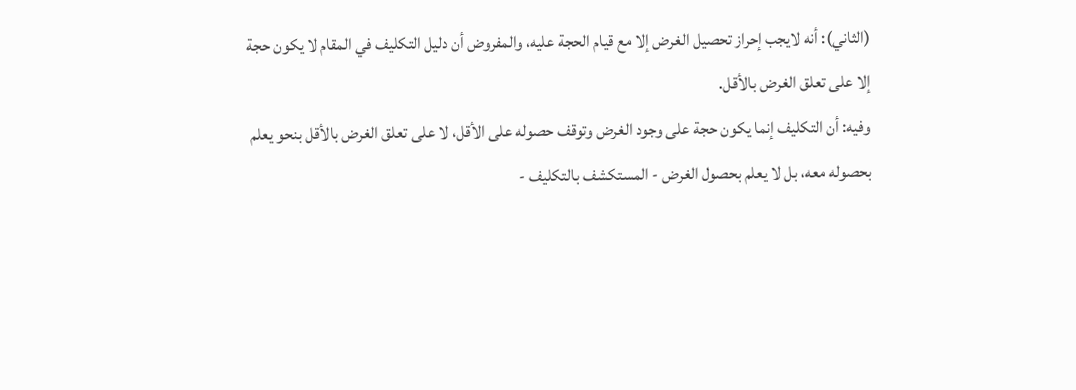(الثاني): أنه لايجب إحراز تحصيل الغرض إلا مع قيام الحجة عليه، والمفروض أن دليل التكليف في المقام لا يكون حجة إلا على تعلق الغرض بالأقل.
وفيه: أن التكليف إنما يكون حجة على وجود الغرض وتوقف حصوله على الأقل، لا على تعلق الغرض بالأقل بنحو يعلم بحصوله معه، بل لا يعلم بحصول الغرض - المستكشف بالتكليف -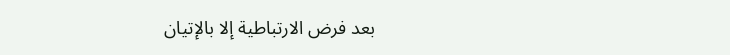بعد فرض الارتباطية إلا بالإتيان